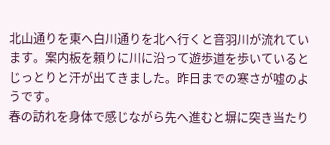北山通りを東へ白川通りを北へ行くと音羽川が流れています。案内板を頼りに川に沿って遊歩道を歩いているとじっとりと汗が出てきました。昨日までの寒さが嘘のようです。
春の訪れを身体で感じながら先へ進むと塀に突き当たり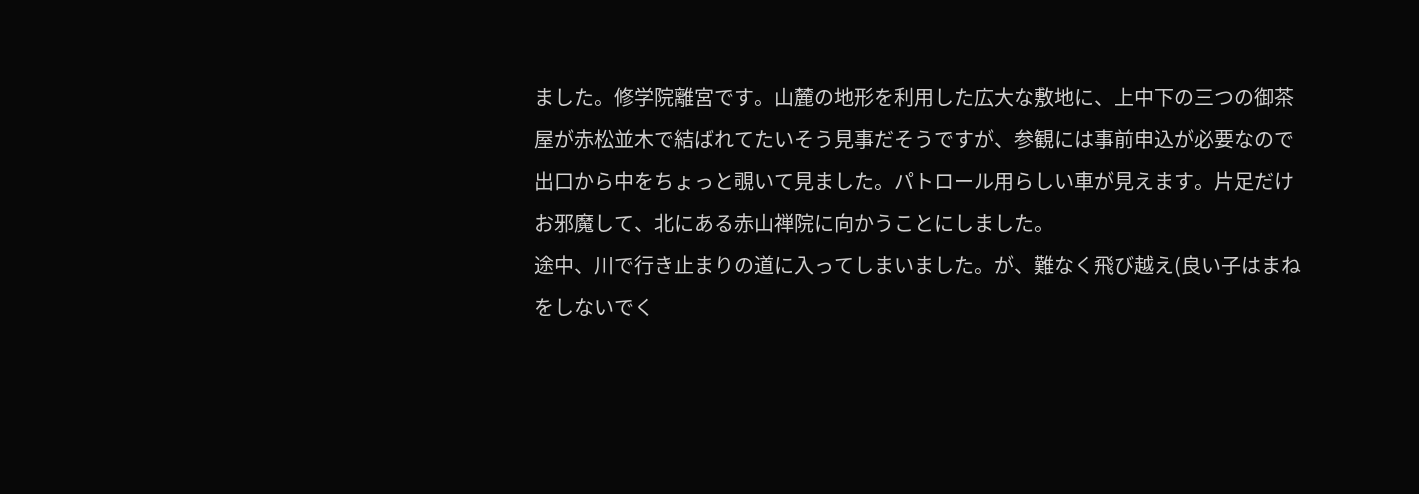ました。修学院離宮です。山麓の地形を利用した広大な敷地に、上中下の三つの御茶屋が赤松並木で結ばれてたいそう見事だそうですが、参観には事前申込が必要なので出口から中をちょっと覗いて見ました。パトロール用らしい車が見えます。片足だけお邪魔して、北にある赤山禅院に向かうことにしました。
途中、川で行き止まりの道に入ってしまいました。が、難なく飛び越え(良い子はまねをしないでく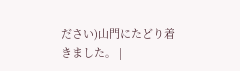ださい)山門にたどり着きました。 |